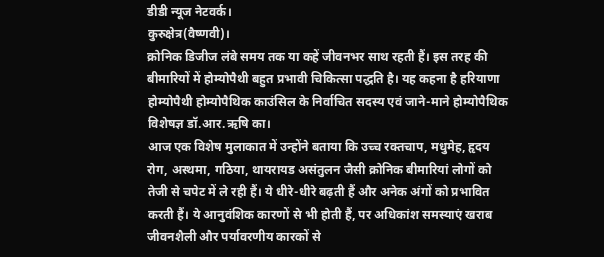डीडी न्यूज नेटवर्क।
कुरुक्षेत्र(वैष्णवी)।
क्रोनिक डिजीज लंबे समय तक या कहें जीवनभर साथ रहती हैं। इस तरह की बीमारियों में होम्योपैथी बहुत प्रभावी चिकित्सा पद्धति है। यह कहना है हरियाणा होम्योपैथी होम्योपैथिक काउंसिल के निर्वाचित सदस्य एवं जाने-माने होम्योपैथिक विशेषज्ञ डॉ.आर.ऋषि का।
आज एक विशेष मुलाकात में उन्होंने बताया कि उच्च रक्तचाप, मधुमेह, हृदय रोग, अस्थमा, गठिया, थायरायड असंतुलन जैसी क्रोनिक बीमारियां लोगों को तेजी से चपेट में ले रही हैं। ये धीरे-धीरे बढ़ती हैं और अनेक अंगों को प्रभावित करती हैं। ये आनुवंशिक कारणों से भी होती हैं, पर अधिकांश समस्याएं खराब जीवनशैली और पर्यावरणीय कारकों से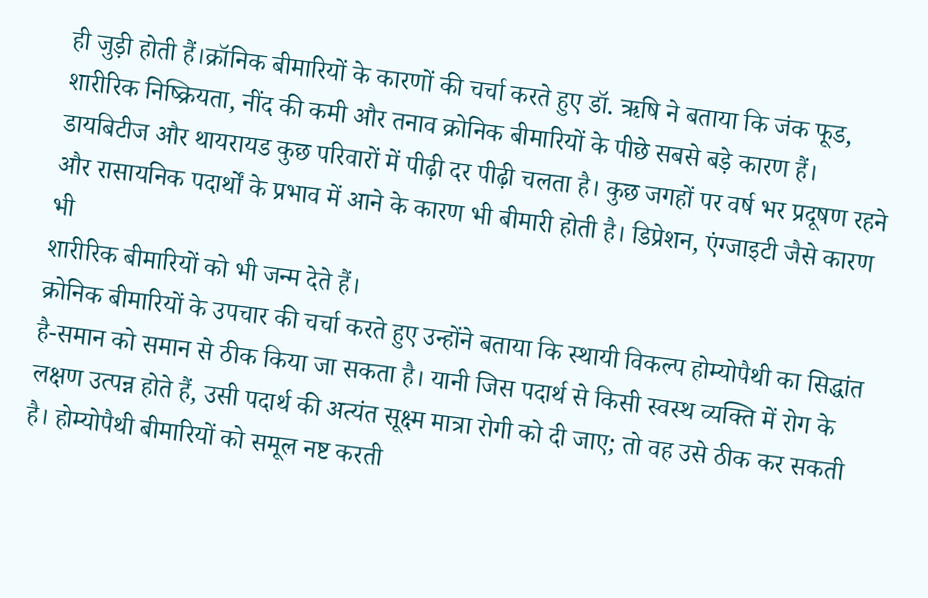ही जुड़ी होती हैं।क्रॉनिक बीमारियों के कारणों की चर्चा करते हुए डॉ. ऋषि ने बताया कि जंक फूड, शारीरिक निष्क्रियता, नींद की कमी और तनाव क्रोनिक बीमारियों के पीछे सबसे बड़े कारण हैं। डायबिटीज और थायरायड कुछ परिवारों में पीढ़ी दर पीढ़ी चलता है। कुछ जगहों पर वर्ष भर प्रदूषण रहने और रासायनिक पदार्थों के प्रभाव में आने के कारण भी बीमारी होती है। डिप्रेशन, एंग्जाइटी जैसे कारण भी
शारीरिक बीमारियों को भी जन्म देते हैं।
क्रोनिक बीमारियों के उपचार की चर्चा करते हुए उन्होंने बताया कि स्थायी विकल्प होम्योपैथी का सिद्धांत है-समान को समान से ठीक किया जा सकता है। यानी जिस पदार्थ से किसी स्वस्थ व्यक्ति में रोग के लक्षण उत्पन्न होते हैं, उसी पदार्थ की अत्यंत सूक्ष्म मात्रा रोगी को दी जाए; तो वह उसे ठीक कर सकती है। होम्योपैथी बीमारियों को समूल नष्ट करती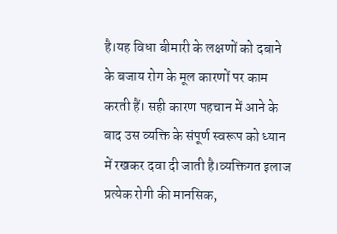है।यह विधा बीमारी के लक्षणों को दबाने के बजाय रोग के मूल कारणों पर काम करती हैं। सही कारण पहचान में आने के बाद उस व्यक्ति के संपूर्ण स्वरूप को ध्यान में रखकर दवा दी जाती है।व्यक्तिगत इलाज प्रत्येक रोगी की मानसिक,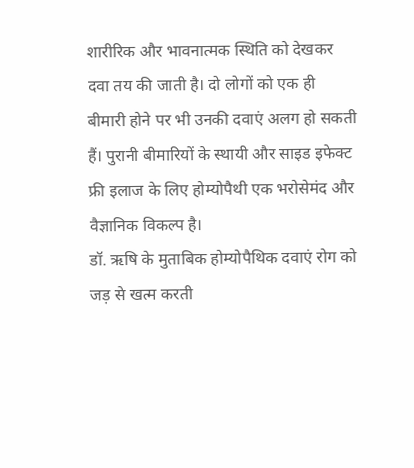शारीरिक और भावनात्मक स्थिति को देखकर दवा तय की जाती है। दो लोगों को एक ही बीमारी होने पर भी उनकी दवाएं अलग हो सकती हैं। पुरानी बीमारियों के स्थायी और साइड इफेक्ट फ्री इलाज के लिए होम्योपैथी एक भरोसेमंद और वैज्ञानिक विकल्प है।
डॉ. ऋषि के मुताबिक होम्योपैथिक दवाएं रोग को जड़ से खत्म करती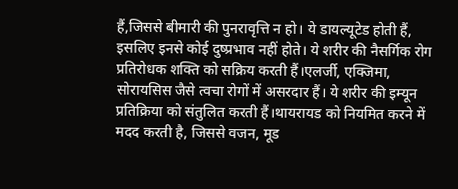हैं,जिससे बीमारी की पुनरावृत्ति न हो। ये डायल्यूटेड होती हैं, इसलिए इनसे कोई दुष्प्रभाव नहीं होते। ये शरीर की नैसर्गिक रोग प्रतिरोधक शक्ति को सक्रिय करती हैं।एलर्जी, एक्जिमा, सोरायसिस जैसे त्वचा रोगों में असरदार हैं। ये शरीर की इम्यून प्रतिक्रिया को संतुलित करती हैं।थायरायड को नियमित करने में मदद करती है, जिससे वजन, मूड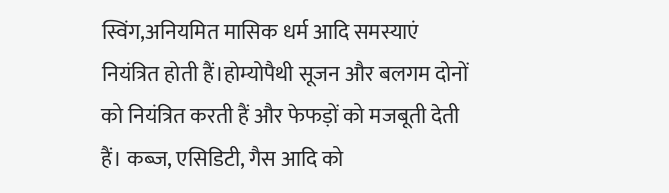स्विंग,अनियमित मासिक धर्म आदि समस्याएं नियंत्रित होती हैं।होम्योपैथी सूजन और बलगम दोनों को नियंत्रित करती हैं और फेफड़ों को मजबूती देती हैं। कब्ज, एसिडिटी, गैस आदि को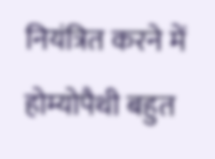नियंत्रित करने में होम्योपैथी बहुत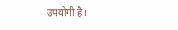उपयोगी है।